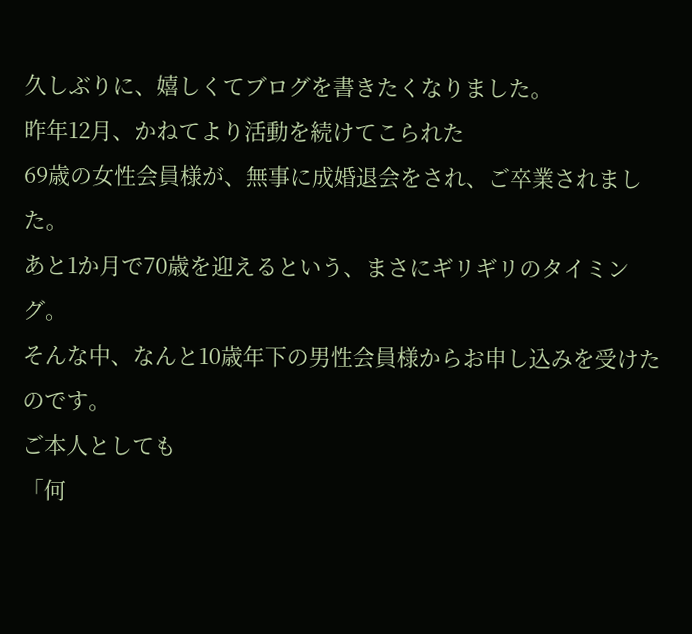久しぶりに、嬉しくてブログを書きたくなりました。
昨年12月、かねてより活動を続けてこられた
69歳の女性会員様が、無事に成婚退会をされ、ご卒業されました。
あと1か月で70歳を迎えるという、まさにギリギリのタイミング。
そんな中、なんと10歳年下の男性会員様からお申し込みを受けたのです。
ご本人としても
「何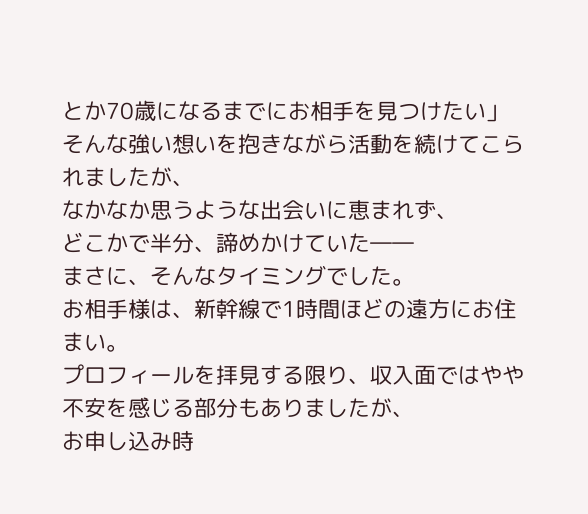とか70歳になるまでにお相手を見つけたい」
そんな強い想いを抱きながら活動を続けてこられましたが、
なかなか思うような出会いに恵まれず、
どこかで半分、諦めかけていた――
まさに、そんなタイミングでした。
お相手様は、新幹線で1時間ほどの遠方にお住まい。
プロフィールを拝見する限り、収入面ではやや不安を感じる部分もありましたが、
お申し込み時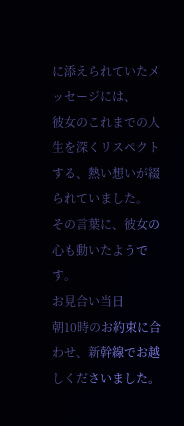に添えられていたメッセージには、
彼女のこれまでの人生を深くリスペクトする、熱い想いが綴られていました。
その言葉に、彼女の心も動いたようです。
お見合い当日
朝10時のお約束に合わせ、新幹線でお越しくださいました。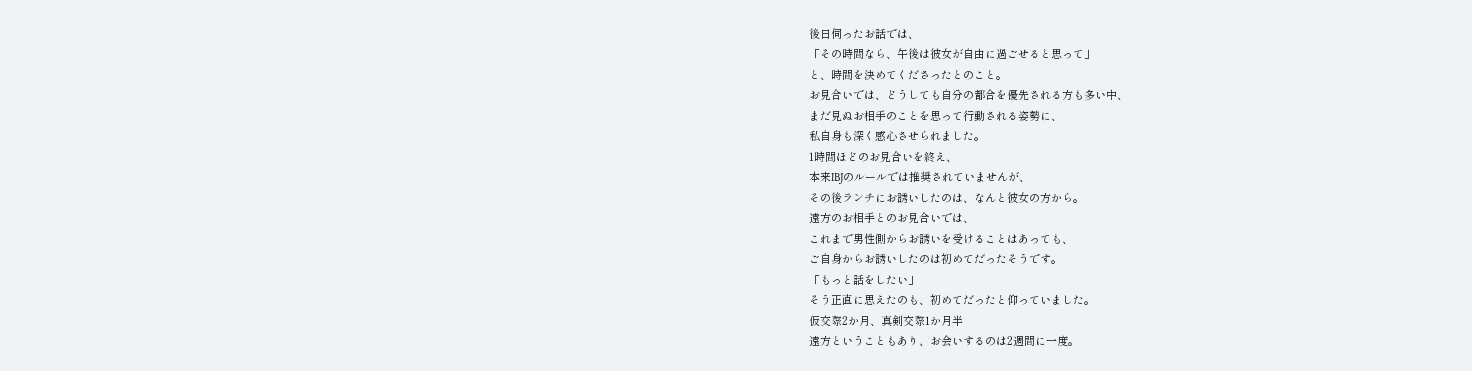後日伺ったお話では、
「その時間なら、午後は彼女が自由に過ごせると思って」
と、時間を決めてくださったとのこと。
お見合いでは、どうしても自分の都合を優先される方も多い中、
まだ見ぬお相手のことを思って行動される姿勢に、
私自身も深く感心させられました。
1時間ほどのお見合いを終え、
本来IBJのルールでは推奨されていませんが、
その後ランチにお誘いしたのは、なんと彼女の方から。
遠方のお相手とのお見合いでは、
これまで男性側からお誘いを受けることはあっても、
ご自身からお誘いしたのは初めてだったそうです。
「もっと話をしたい」
そう正直に思えたのも、初めてだったと仰っていました。
仮交際2か月、真剣交際1か月半
遠方ということもあり、お会いするのは2週間に一度。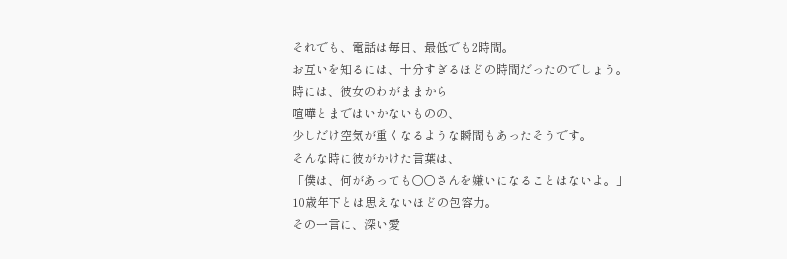それでも、電話は毎日、最低でも2時間。
お互いを知るには、十分すぎるほどの時間だったのでしょう。
時には、彼女のわがままから
喧嘩とまではいかないものの、
少しだけ空気が重くなるような瞬間もあったそうです。
そんな時に彼がかけた言葉は、
「僕は、何があっても○○さんを嫌いになることはないよ。」
10歳年下とは思えないほどの包容力。
その一言に、深い愛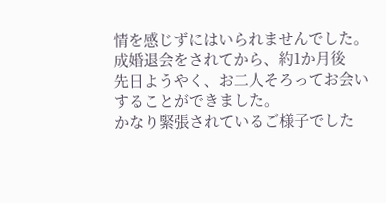情を感じずにはいられませんでした。
成婚退会をされてから、約1か月後
先日ようやく、お二人そろってお会いすることができました。
かなり緊張されているご様子でした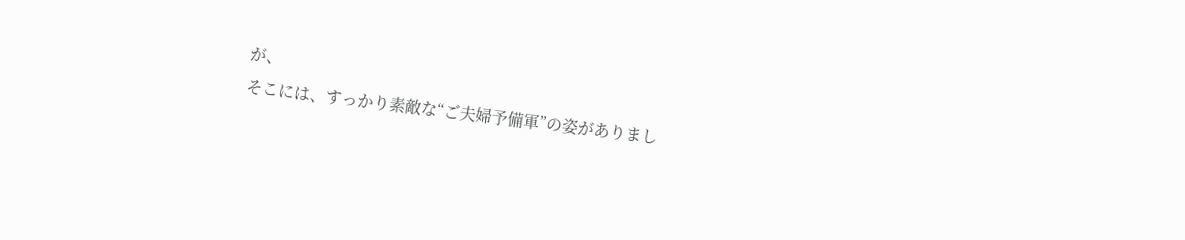が、
そこには、すっかり素敵な“ご夫婦予備軍”の姿がありまし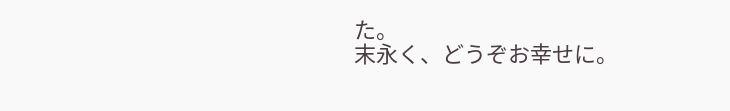た。
末永く、どうぞお幸せに。